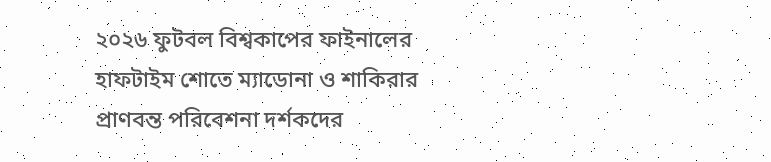২০২৬ ফুটবল বিশ্বকাপের ফাইনালের হাফটাইম শোতে ম্যাডোনা ও শাকিরার প্রাণবন্ত পরিবেশনা দর্শকদের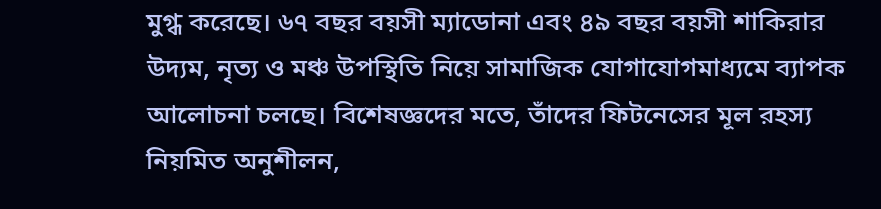মুগ্ধ করেছে। ৬৭ বছর বয়সী ম্যাডোনা এবং ৪৯ বছর বয়সী শাকিরার উদ্যম, নৃত্য ও মঞ্চ উপস্থিতি নিয়ে সামাজিক যোগাযোগমাধ্যমে ব্যাপক আলোচনা চলছে। বিশেষজ্ঞদের মতে, তাঁদের ফিটনেসের মূল রহস্য নিয়মিত অনুশীলন,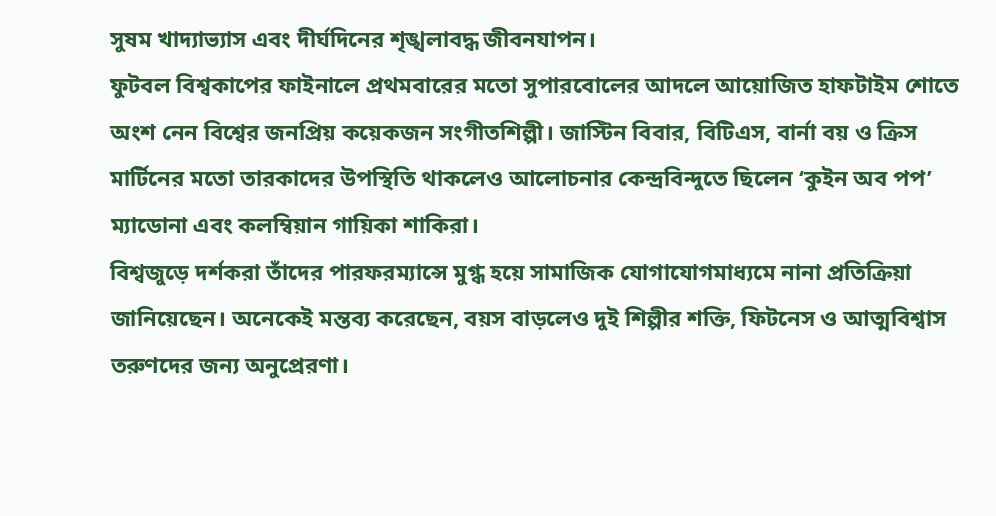সুষম খাদ্যাভ্যাস এবং দীর্ঘদিনের শৃঙ্খলাবদ্ধ জীবনযাপন।
ফুটবল বিশ্বকাপের ফাইনালে প্রথমবারের মতো সুপারবোলের আদলে আয়োজিত হাফটাইম শোতে অংশ নেন বিশ্বের জনপ্রিয় কয়েকজন সংগীতশিল্পী। জাস্টিন বিবার, বিটিএস, বার্না বয় ও ক্রিস মার্টিনের মতো তারকাদের উপস্থিতি থাকলেও আলোচনার কেন্দ্রবিন্দুতে ছিলেন ‘কুইন অব পপ’ ম্যাডোনা এবং কলম্বিয়ান গায়িকা শাকিরা।
বিশ্বজুড়ে দর্শকরা তাঁদের পারফরম্যান্সে মুগ্ধ হয়ে সামাজিক যোগাযোগমাধ্যমে নানা প্রতিক্রিয়া জানিয়েছেন। অনেকেই মন্তব্য করেছেন, বয়স বাড়লেও দুই শিল্পীর শক্তি, ফিটনেস ও আত্মবিশ্বাস তরুণদের জন্য অনুপ্রেরণা।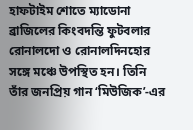হাফটাইম শোতে ম্যাডোনা ব্রাজিলের কিংবদন্তি ফুটবলার রোনালদো ও রোনালদিনহোর সঙ্গে মঞ্চে উপস্থিত হন। তিনি তাঁর জনপ্রিয় গান ‘মিউজিক’-এর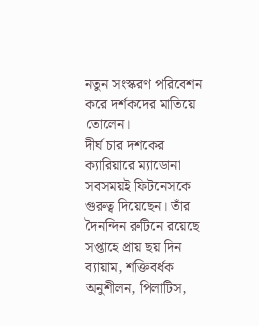নতুন সংস্করণ পরিবেশন করে দর্শকদের মাতিয়ে তোলেন।
দীর্ঘ চার দশকের ক্যারিয়ারে ম্যাডোনা সবসময়ই ফিটনেসকে গুরুত্ব দিয়েছেন। তাঁর দৈনন্দিন রুটিনে রয়েছে সপ্তাহে প্রায় ছয় দিন ব্যায়াম, শক্তিবর্ধক অনুশীলন, পিলাটিস,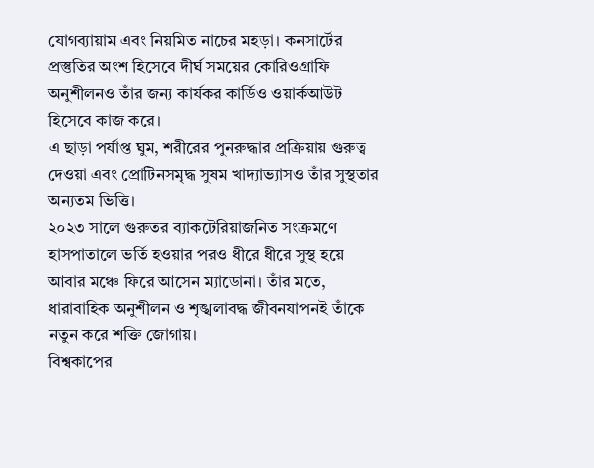যোগব্যায়াম এবং নিয়মিত নাচের মহড়া। কনসার্টের প্রস্তুতির অংশ হিসেবে দীর্ঘ সময়ের কোরিওগ্রাফি অনুশীলনও তাঁর জন্য কার্যকর কার্ডিও ওয়ার্কআউট হিসেবে কাজ করে।
এ ছাড়া পর্যাপ্ত ঘুম, শরীরের পুনরুদ্ধার প্রক্রিয়ায় গুরুত্ব দেওয়া এবং প্রোটিনসমৃদ্ধ সুষম খাদ্যাভ্যাসও তাঁর সুস্থতার অন্যতম ভিত্তি।
২০২৩ সালে গুরুতর ব্যাকটেরিয়াজনিত সংক্রমণে হাসপাতালে ভর্তি হওয়ার পরও ধীরে ধীরে সুস্থ হয়ে আবার মঞ্চে ফিরে আসেন ম্যাডোনা। তাঁর মতে, ধারাবাহিক অনুশীলন ও শৃঙ্খলাবদ্ধ জীবনযাপনই তাঁকে নতুন করে শক্তি জোগায়।
বিশ্বকাপের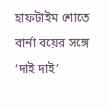হাফটাইম শোতে বার্না বয়ের সঙ্গে ‘দাই দাই’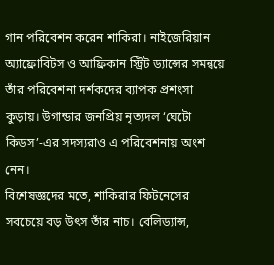গান পরিবেশন করেন শাকিরা। নাইজেরিয়ান অ্যাফ্রোবিটস ও আফ্রিকান স্ট্রিট ড্যান্সের সমন্বয়ে তাঁর পরিবেশনা দর্শকদের ব্যাপক প্রশংসা কুড়ায়। উগান্ডার জনপ্রিয় নৃত্যদল ‘ঘেটো কিডস’-এর সদস্যরাও এ পরিবেশনায় অংশ নেন।
বিশেষজ্ঞদের মতে, শাকিরার ফিটনেসের সবচেয়ে বড় উৎস তাঁর নাচ। বেলিড্যান্স,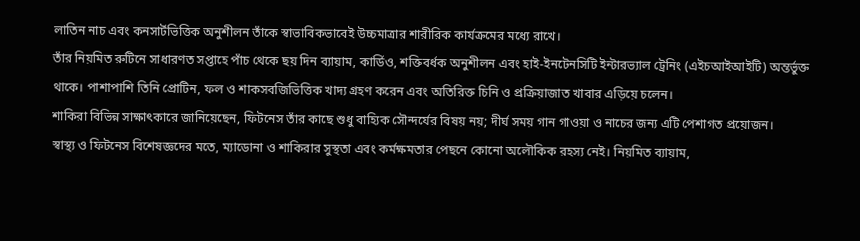লাতিন নাচ এবং কনসার্টভিত্তিক অনুশীলন তাঁকে স্বাভাবিকভাবেই উচ্চমাত্রার শারীরিক কার্যক্রমের মধ্যে রাখে।
তাঁর নিয়মিত রুটিনে সাধারণত সপ্তাহে পাঁচ থেকে ছয় দিন ব্যায়াম, কার্ডিও, শক্তিবর্ধক অনুশীলন এবং হাই-ইনটেনসিটি ইন্টারভ্যাল ট্রেনিং (এইচআইআইটি) অন্তর্ভুক্ত থাকে। পাশাপাশি তিনি প্রোটিন, ফল ও শাকসবজিভিত্তিক খাদ্য গ্রহণ করেন এবং অতিরিক্ত চিনি ও প্রক্রিয়াজাত খাবার এড়িয়ে চলেন।
শাকিরা বিভিন্ন সাক্ষাৎকারে জানিয়েছেন, ফিটনেস তাঁর কাছে শুধু বাহ্যিক সৌন্দর্যের বিষয় নয়; দীর্ঘ সময় গান গাওয়া ও নাচের জন্য এটি পেশাগত প্রয়োজন।
স্বাস্থ্য ও ফিটনেস বিশেষজ্ঞদের মতে, ম্যাডোনা ও শাকিরার সুস্থতা এবং কর্মক্ষমতার পেছনে কোনো অলৌকিক রহস্য নেই। নিয়মিত ব্যায়াম,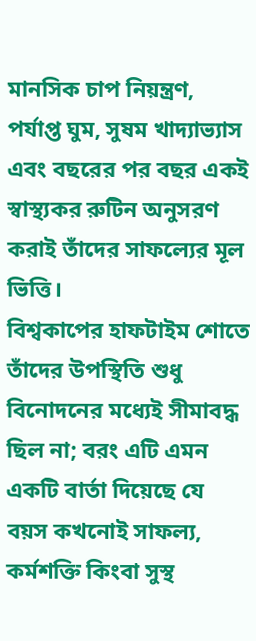মানসিক চাপ নিয়ন্ত্রণ, পর্যাপ্ত ঘুম, সুষম খাদ্যাভ্যাস এবং বছরের পর বছর একই স্বাস্থ্যকর রুটিন অনুসরণ করাই তাঁদের সাফল্যের মূল ভিত্তি।
বিশ্বকাপের হাফটাইম শোতে তাঁদের উপস্থিতি শুধু বিনোদনের মধ্যেই সীমাবদ্ধ ছিল না; বরং এটি এমন একটি বার্তা দিয়েছে যে বয়স কখনোই সাফল্য, কর্মশক্তি কিংবা সুস্থ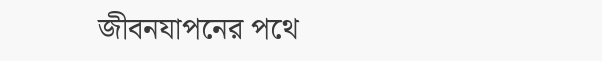জীবনযাপনের পথে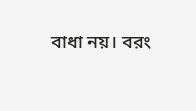বাধা নয়। বরং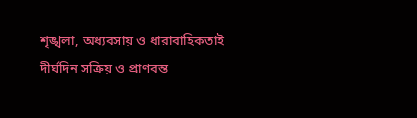শৃঙ্খলা, অধ্যবসায় ও ধারাবাহিকতাই দীর্ঘদিন সক্রিয় ও প্রাণবন্ত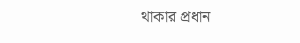থাকার প্রধান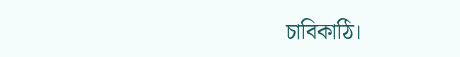চাবিকাঠি।